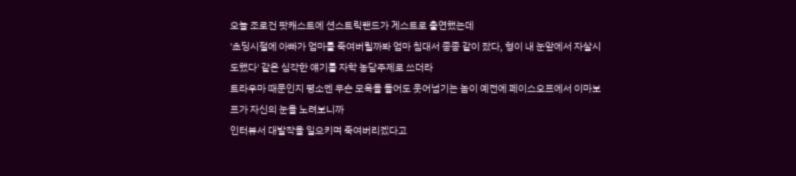오늘 조로건 팟캐스트에 션스트릭랜드가 게스트로 출연했는데
'초딩시절에 아빠가 엄마를 죽여버릴까봐 엄마 침대서 종종 같이 잤다, 형이 내 눈앞에서 자살시도했다' 같은 심각한 얘기를 자학 농담주제로 쓰더라
트라우마 때문인지 평소엔 무슨 모욕을 들어도 웃어넘기는 놈이 예전에 페이스오프에서 이마보프가 자신의 눈을 노려보니까
인터뷰서 대발작을 일으키며 죽여버리겠다고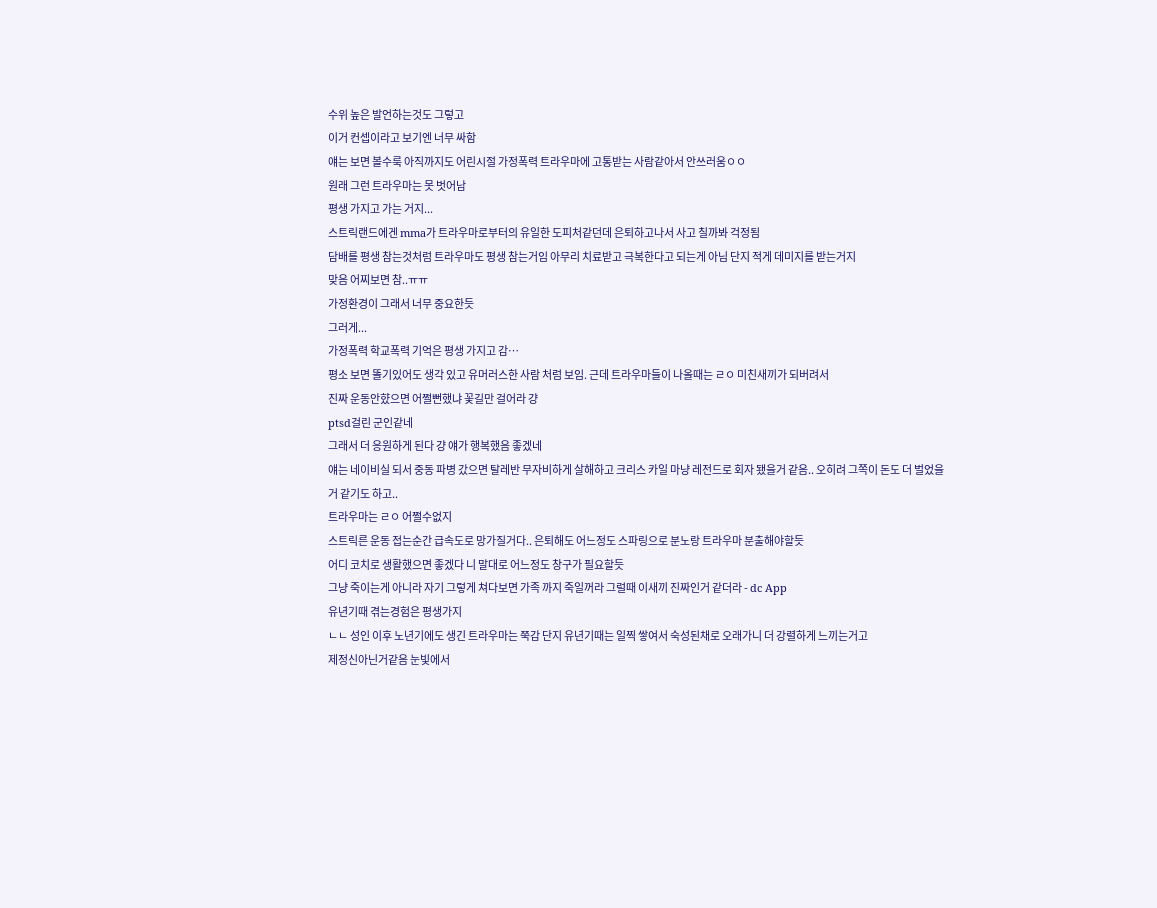수위 높은 발언하는것도 그렇고
이거 컨셉이라고 보기엔 너무 싸함
얘는 보면 볼수룩 아직까지도 어린시절 가정폭력 트라우마에 고통받는 사람같아서 안쓰러움ㅇㅇ
원래 그런 트라우마는 못 벗어남
평생 가지고 가는 거지...
스트릭랜드에겐 mma가 트라우마로부터의 유일한 도피처같던데 은퇴하고나서 사고 칠까봐 걱정됨
담배를 평생 참는것처럼 트라우마도 평생 참는거임 아무리 치료받고 극복한다고 되는게 아님 단지 적게 데미지를 받는거지
맞음 어찌보면 참..ㅠㅠ
가정환경이 그래서 너무 중요한듯
그러게...
가정폭력 학교폭력 기억은 평생 가지고 감…
평소 보면 똘기있어도 생각 있고 유머러스한 사람 처럼 보임. 근데 트라우마들이 나올때는 ㄹㅇ 미친새끼가 되버려서
진짜 운동안햤으면 어쩔뻔했냐 꽃길만 걸어라 걍
ptsd걸린 군인같네
그래서 더 응원하게 된다 걍 얘가 행복했음 좋겠네
얘는 네이비실 되서 중동 파병 갔으면 탈레반 무자비하게 살해하고 크리스 카일 마냥 레전드로 회자 됐을거 같음.. 오히려 그쪽이 돈도 더 벌었을거 같기도 하고..
트라우마는 ㄹㅇ 어쩔수없지
스트릭른 운동 접는순간 급속도로 망가질거다.. 은퇴해도 어느정도 스파링으로 분노랑 트라우마 분출해야할듯
어디 코치로 생활했으면 좋겠다 니 말대로 어느정도 창구가 필요할듯
그냥 죽이는게 아니라 자기 그렇게 쳐다보면 가족 까지 죽일꺼라 그럴때 이새끼 진짜인거 같더라 - dc App
유년기때 겪는경험은 평생가지
ㄴㄴ 성인 이후 노년기에도 생긴 트라우마는 쭉감 단지 유년기때는 일찍 쌓여서 숙성된채로 오래가니 더 강렬하게 느끼는거고
제정신아닌거같음 눈빛에서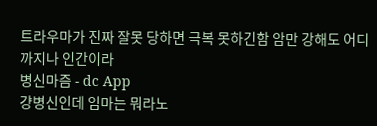트라우마가 진짜 잘못 당하면 극복 못하긴함 암만 강해도 어디까지나 인간이라
병신마즘 - dc App
걍병신인데 임마는 뭐라노